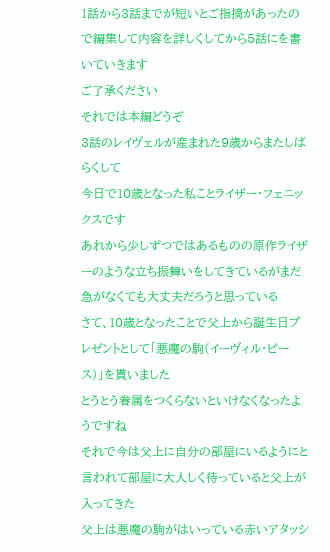1話から3話までが短いとご指摘があったので編集して内容を詳しくしてから5話にを書いていきます
ご了承ください
それでは本編どうぞ
3話のレイヴェルが産まれた9歳からまたしばらくして
今日で10歳となった私ことライザー・フェニックスです
あれから少しずつではあるものの原作ライザーのような立ち振舞いをしてきているがまだ急がなくても大丈夫だろうと思っている
さて、10歳となったことで父上から誕生日プレゼントとして「悪魔の駒(イーヴィル・ピース)」を貰いました
とうとう眷属をつくらないといけなくなったようですね
それで今は父上に自分の部屋にいるようにと言われて部屋に大人しく待っていると父上が入ってきた
父上は悪魔の駒がはいっている赤いアタッシ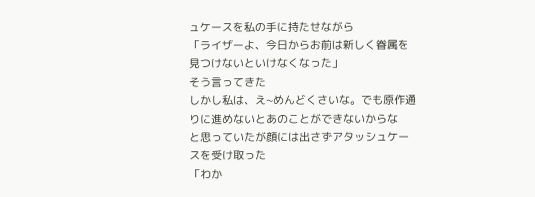ュケースを私の手に持たせながら
「ライザーよ、今日からお前は新しく眷属を見つけないといけなくなった」
そう言ってきた
しかし私は、え~めんどくさいな。でも原作通りに進めないとあのことができないからな
と思っていたが顔には出さずアタッシュケースを受け取った
「わか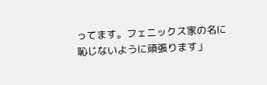ってます。フェニックス家の名に恥じないように頑張ります」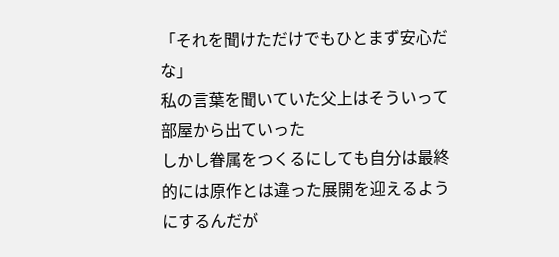「それを聞けただけでもひとまず安心だな」
私の言葉を聞いていた父上はそういって部屋から出ていった
しかし眷属をつくるにしても自分は最終的には原作とは違った展開を迎えるようにするんだが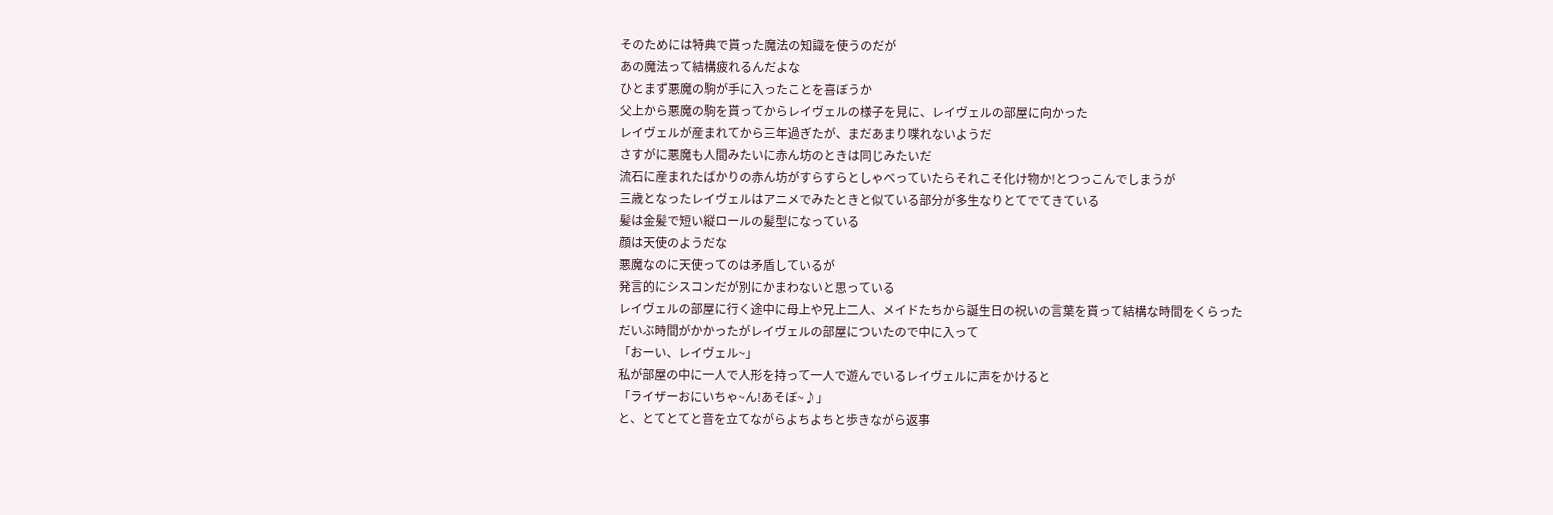そのためには特典で貰った魔法の知識を使うのだが
あの魔法って結構疲れるんだよな
ひとまず悪魔の駒が手に入ったことを喜ぼうか
父上から悪魔の駒を貰ってからレイヴェルの様子を見に、レイヴェルの部屋に向かった
レイヴェルが産まれてから三年過ぎたが、まだあまり喋れないようだ
さすがに悪魔も人間みたいに赤ん坊のときは同じみたいだ
流石に産まれたばかりの赤ん坊がすらすらとしゃべっていたらそれこそ化け物か!とつっこんでしまうが
三歳となったレイヴェルはアニメでみたときと似ている部分が多生なりとてでてきている
髪は金髪で短い縦ロールの髪型になっている
顔は天使のようだな
悪魔なのに天使ってのは矛盾しているが
発言的にシスコンだが別にかまわないと思っている
レイヴェルの部屋に行く途中に母上や兄上二人、メイドたちから誕生日の祝いの言葉を貰って結構な時間をくらった
だいぶ時間がかかったがレイヴェルの部屋についたので中に入って
「おーい、レイヴェル~」
私が部屋の中に一人で人形を持って一人で遊んでいるレイヴェルに声をかけると
「ライザーおにいちゃ~ん!あそぼ~♪」
と、とてとてと音を立てながらよちよちと歩きながら返事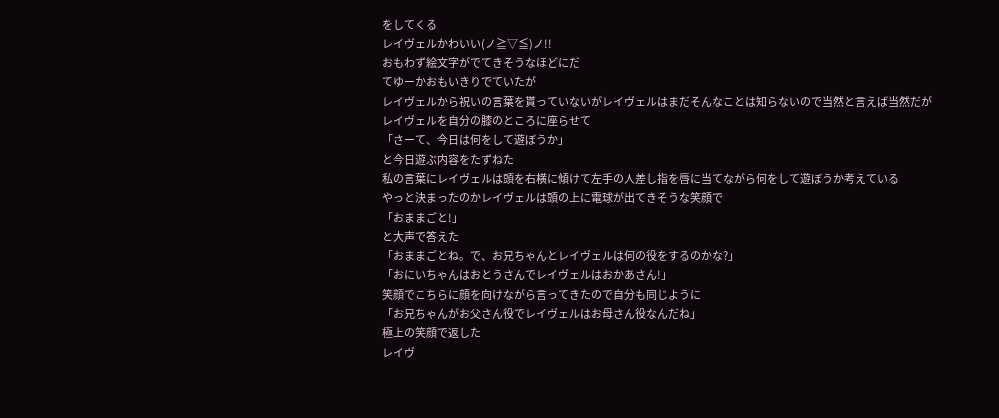をしてくる
レイヴェルかわいい(ノ≧▽≦)ノ!!
おもわず絵文字がでてきそうなほどにだ
てゆーかおもいきりでていたが
レイヴェルから祝いの言葉を貰っていないがレイヴェルはまだそんなことは知らないので当然と言えば当然だが
レイヴェルを自分の膝のところに座らせて
「さーて、今日は何をして遊ぼうか」
と今日遊ぶ内容をたずねた
私の言葉にレイヴェルは頭を右横に傾けて左手の人差し指を唇に当てながら何をして遊ぼうか考えている
やっと決まったのかレイヴェルは頭の上に電球が出てきそうな笑顔で
「おままごと!」
と大声で答えた
「おままごとね。で、お兄ちゃんとレイヴェルは何の役をするのかな?」
「おにいちゃんはおとうさんでレイヴェルはおかあさん!」
笑顔でこちらに顔を向けながら言ってきたので自分も同じように
「お兄ちゃんがお父さん役でレイヴェルはお母さん役なんだね」
極上の笑顔で返した
レイヴ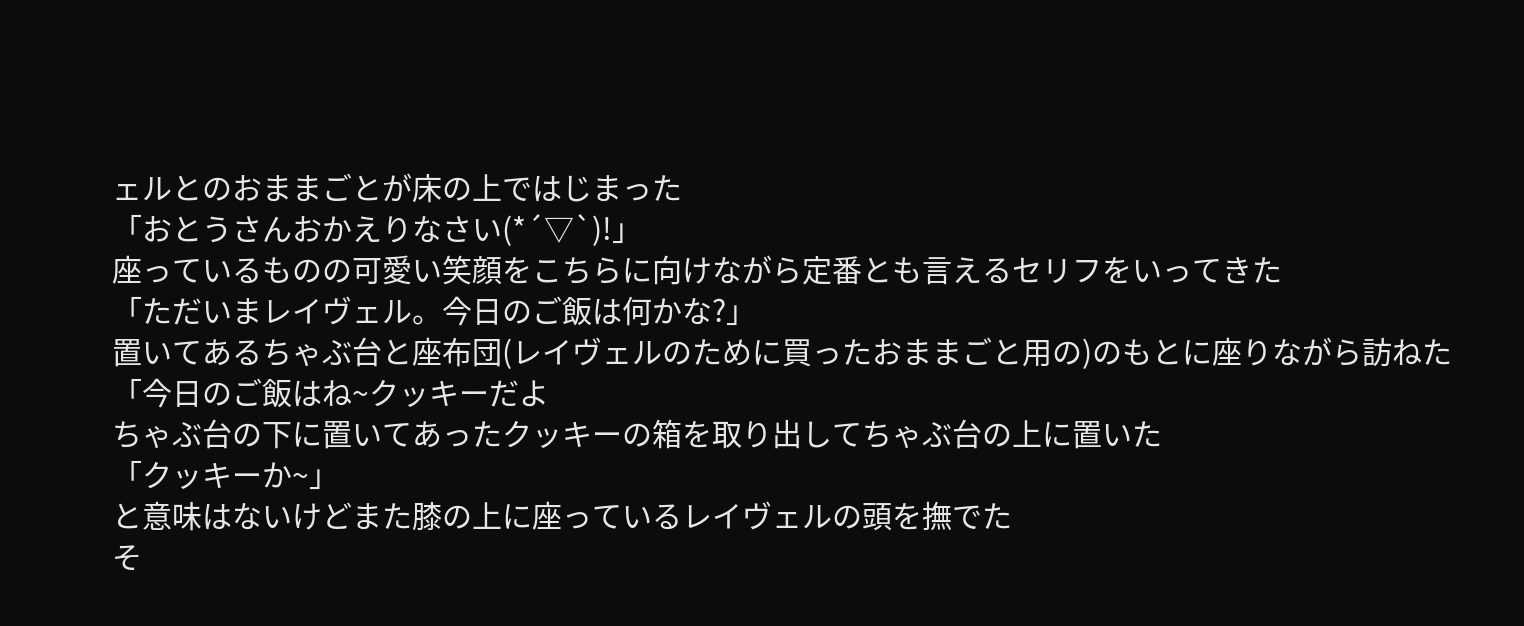ェルとのおままごとが床の上ではじまった
「おとうさんおかえりなさい(*´▽`)!」
座っているものの可愛い笑顔をこちらに向けながら定番とも言えるセリフをいってきた
「ただいまレイヴェル。今日のご飯は何かな?」
置いてあるちゃぶ台と座布団(レイヴェルのために買ったおままごと用の)のもとに座りながら訪ねた
「今日のご飯はね~クッキーだよ
ちゃぶ台の下に置いてあったクッキーの箱を取り出してちゃぶ台の上に置いた
「クッキーか~」
と意味はないけどまた膝の上に座っているレイヴェルの頭を撫でた
そ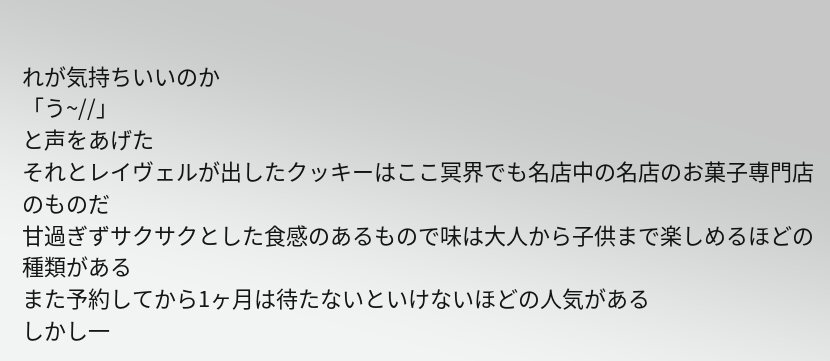れが気持ちいいのか
「う~//」
と声をあげた
それとレイヴェルが出したクッキーはここ冥界でも名店中の名店のお菓子専門店のものだ
甘過ぎずサクサクとした食感のあるもので味は大人から子供まで楽しめるほどの種類がある
また予約してから1ヶ月は待たないといけないほどの人気がある
しかし一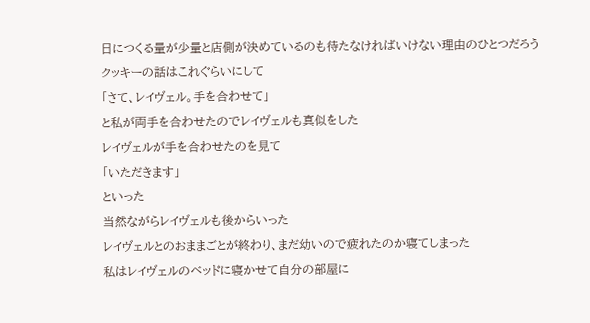日につくる量が少量と店側が決めているのも待たなければいけない理由のひとつだろう
クッキーの話はこれぐらいにして
「さて、レイヴェル。手を合わせて」
と私が両手を合わせたのでレイヴェルも真似をした
レイヴェルが手を合わせたのを見て
「いただきます」
といった
当然ながらレイヴェルも後からいった
レイヴェルとのおままごとが終わり、まだ幼いので疲れたのか寝てしまった
私はレイヴェルのベッドに寝かせて自分の部屋に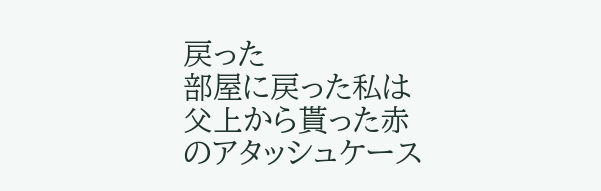戻った
部屋に戻った私は父上から貰った赤のアタッシュケース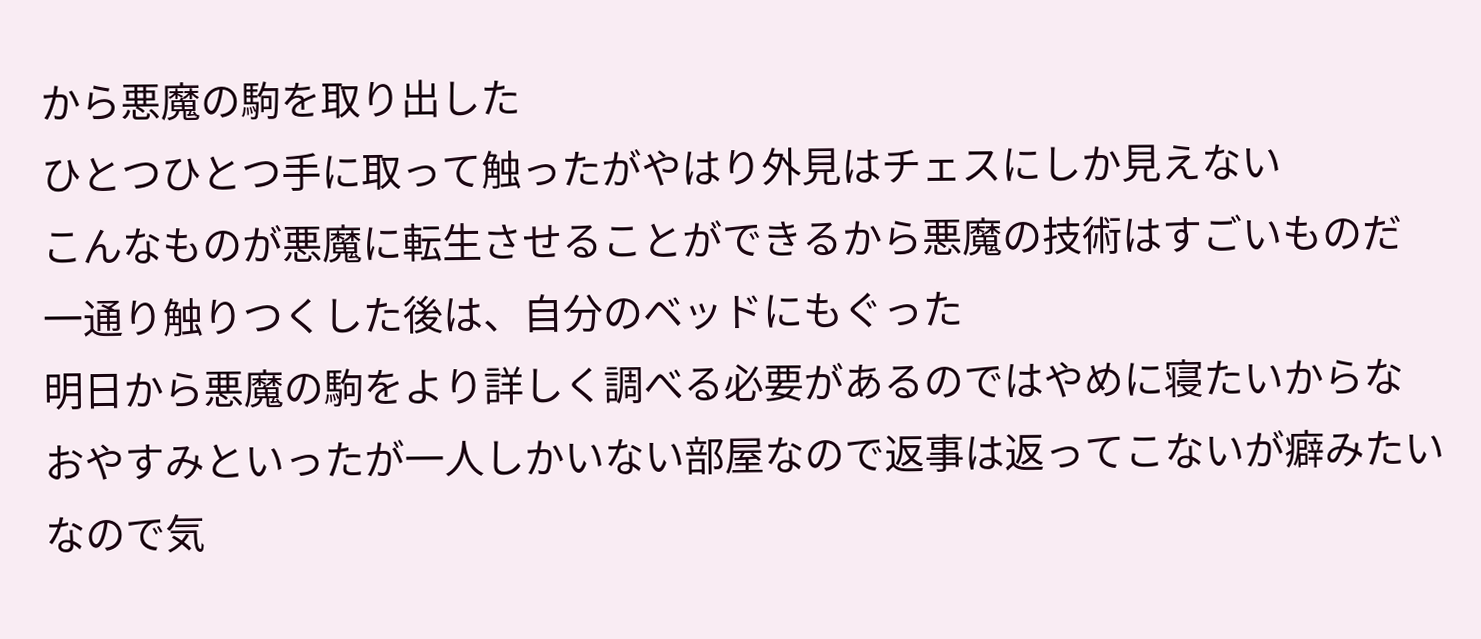から悪魔の駒を取り出した
ひとつひとつ手に取って触ったがやはり外見はチェスにしか見えない
こんなものが悪魔に転生させることができるから悪魔の技術はすごいものだ
一通り触りつくした後は、自分のベッドにもぐった
明日から悪魔の駒をより詳しく調べる必要があるのではやめに寝たいからな
おやすみといったが一人しかいない部屋なので返事は返ってこないが癖みたいなので気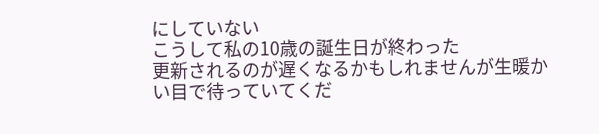にしていない
こうして私の10歳の誕生日が終わった
更新されるのが遅くなるかもしれませんが生暖かい目で待っていてくだ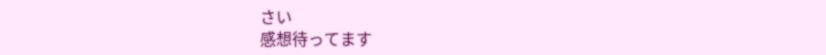さい
感想待ってます